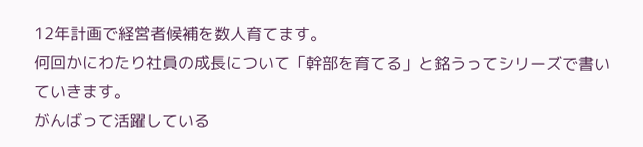12年計画で経営者候補を数人育てます。
何回かにわたり社員の成長について「幹部を育てる」と銘うってシリーズで書いていきます。
がんばって活躍している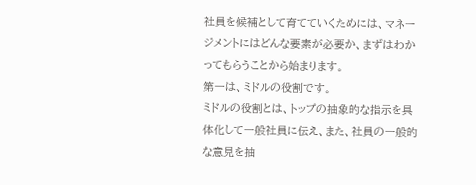社員を候補として育てていくためには、マネージメントにはどんな要素が必要か、まずはわかってもらうことから始まります。
第一は、ミドルの役割です。
ミドルの役割とは、トップの抽象的な指示を具体化して一般社員に伝え、また、社員の一般的な意見を抽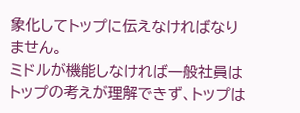象化してトップに伝えなければなりません。
ミドルが機能しなければ一般社員はトップの考えが理解できず、トップは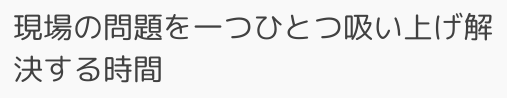現場の問題を一つひとつ吸い上げ解決する時間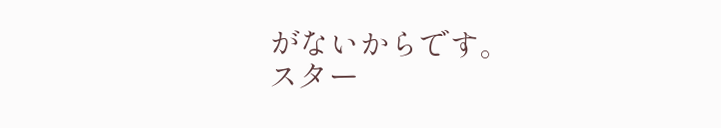がないからです。
スター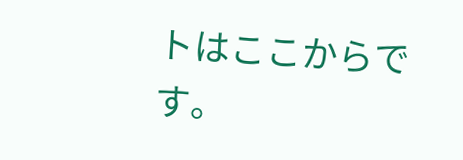トはここからです。